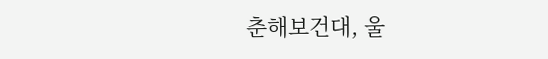춘해보건대, 울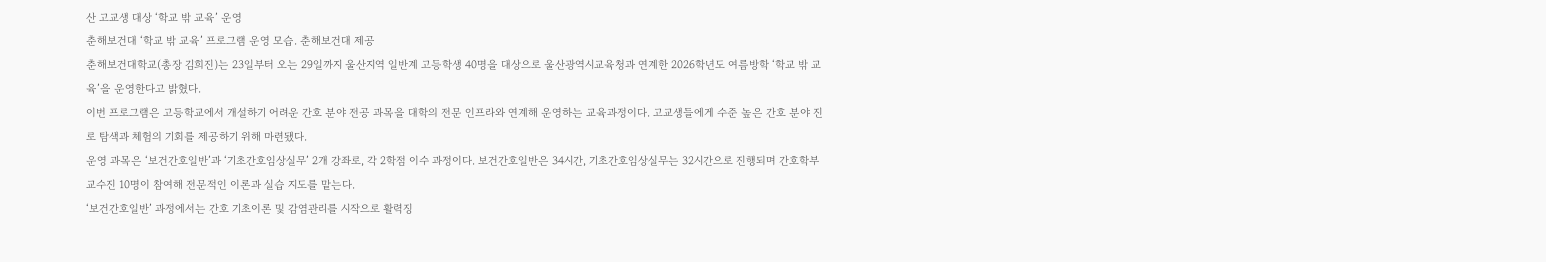산 고교생 대상 ‘학교 밖 교육’ 운영
춘해보건대 ‘학교 밖 교육’ 프로그램 운영 모습. 춘해보건대 제공
춘해보건대학교(총장 김희진)는 23일부터 오는 29일까지 울산지역 일반계 고등학생 40명을 대상으로 울산광역시교육청과 연계한 2026학년도 여름방학 ‘학교 밖 교육’을 운영한다고 밝혔다.
이번 프로그램은 고등학교에서 개설하기 어려운 간호 분야 전공 과목을 대학의 전문 인프라와 연계해 운영하는 교육과정이다. 고교생들에게 수준 높은 간호 분야 진로 탐색과 체험의 기회를 제공하기 위해 마련됐다.
운영 과목은 ‘보건간호일반’과 ‘기초간호임상실무’ 2개 강좌로, 각 2학점 이수 과정이다. 보건간호일반은 34시간, 기초간호임상실무는 32시간으로 진행되며 간호학부 교수진 10명이 참여해 전문적인 이론과 실습 지도를 맡는다.
‘보건간호일반’ 과정에서는 간호 기초이론 및 감염관리를 시작으로 활력징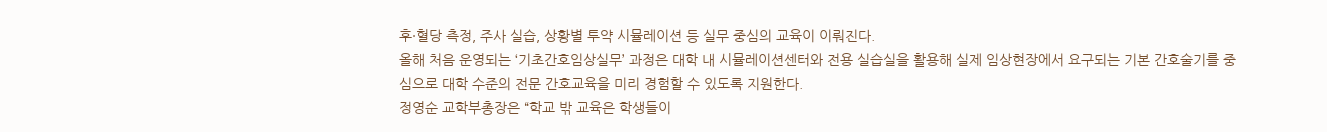후·혈당 측정, 주사 실습, 상황별 투약 시뮬레이션 등 실무 중심의 교육이 이뤄진다.
올해 처음 운영되는 ‘기초간호임상실무’ 과정은 대학 내 시뮬레이션센터와 전용 실습실을 활용해 실제 임상현장에서 요구되는 기본 간호술기를 중심으로 대학 수준의 전문 간호교육을 미리 경험할 수 있도록 지원한다.
정영순 교학부총장은 “학교 밖 교육은 학생들이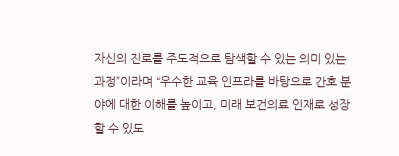자신의 진로를 주도적으로 탐색할 수 있는 의미 있는 과정”이라며 “우수한 교육 인프라를 바탕으로 간호 분야에 대한 이해를 높이고, 미래 보건의료 인재로 성장할 수 있도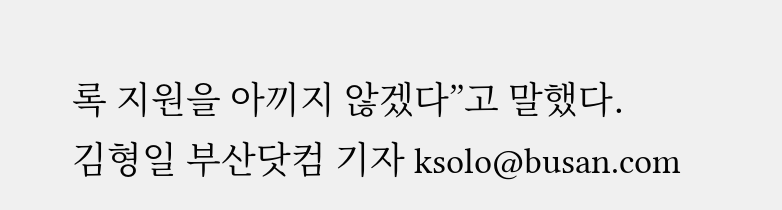록 지원을 아끼지 않겠다”고 말했다.
김형일 부산닷컴 기자 ksolo@busan.com